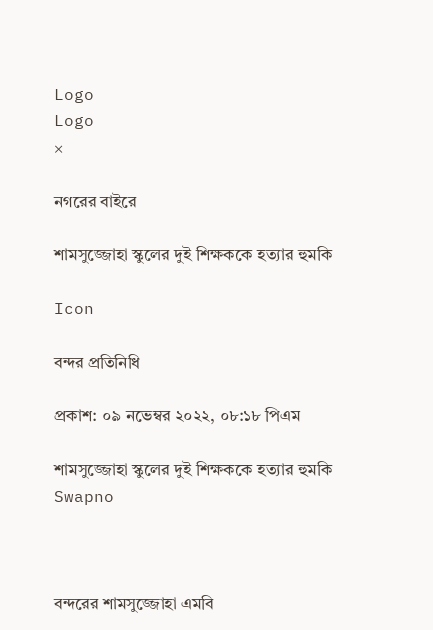Logo
Logo
×

নগরের বাইরে

শামসুজ্জোহা স্কুলের দুই শিক্ষককে হত্যার হুমকি

Icon

বন্দর প্রতিনিধি

প্রকাশ: ০৯ নভেম্বর ২০২২, ০৮:১৮ পিএম

শামসুজ্জোহা স্কুলের দুই শিক্ষককে হত্যার হুমকি
Swapno



বন্দরের শামসুজ্জোহা এমবি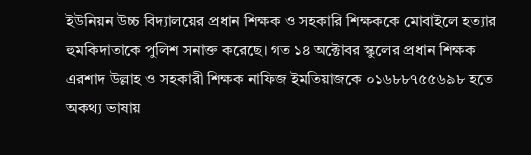ইউনিয়ন উচ্চ বিদ্যালয়ের প্রধান শিক্ষক ও সহকারি শিক্ষককে মোবাইলে হত্যার হুমকিদাতাকে পুলিশ সনাক্ত করেছে। গত ১৪ অক্টোবর স্কুলের প্রধান শিক্ষক এরশাদ উল্লাহ ও সহকারী শিক্ষক নাফিজ ইমতিয়াজকে ০১৬৮৮৭৫৫৬৯৮ হতে অকথ্য ভাষায়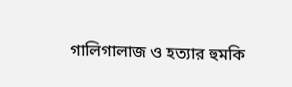গালিগালাজ ও হত্যার হুমকি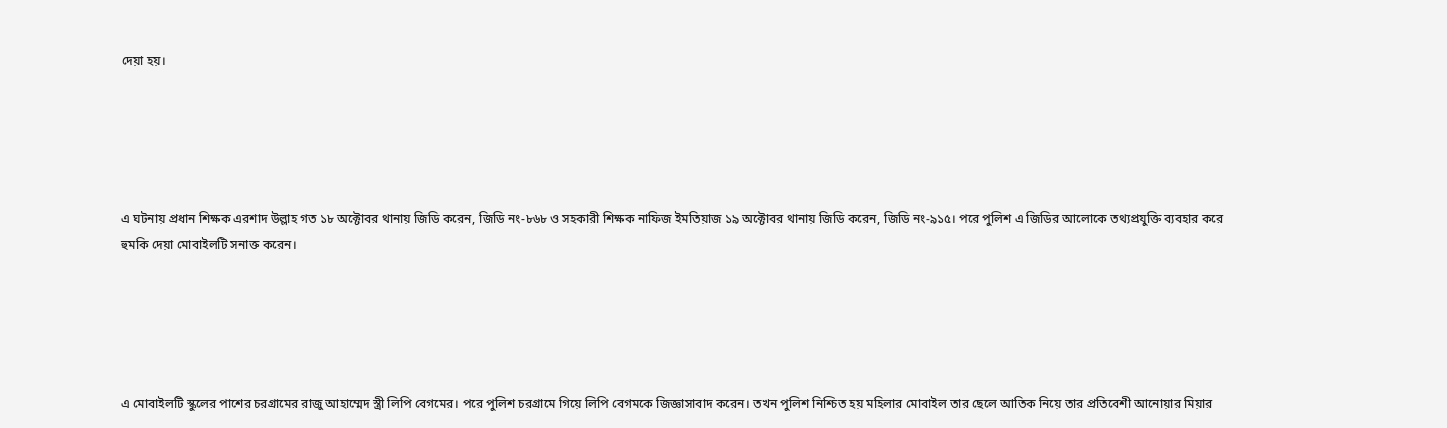দেয়া হয়।





এ ঘটনায় প্রধান শিক্ষক এরশাদ উল্লাহ গত ১৮ অক্টোবর থানায় জিডি করেন, জিডি নং-৮৬৮ ও সহকারী শিক্ষক নাফিজ ইমতিয়াজ ১৯ অক্টোবর থানায় জিডি করেন, জিডি নং-৯১৫। পরে পুলিশ এ জিডির আলোকে তথ্যপ্রযুক্তি ব্যবহার করে হুমকি দেয়া মোবাইলটি সনাক্ত করেন।





এ মোবাইলটি স্কুলের পাশের চরগ্রামের রাজু আহাম্মেদ স্ত্রী লিপি বেগমের। পরে পুলিশ চরগ্রামে গিয়ে লিপি বেগমকে জিজ্ঞাসাবাদ করেন। তখন পুলিশ নিশ্চিত হয় মহিলার মোবাইল তার ছেলে আতিক নিয়ে তার প্রতিবেশী আনোয়ার মিয়ার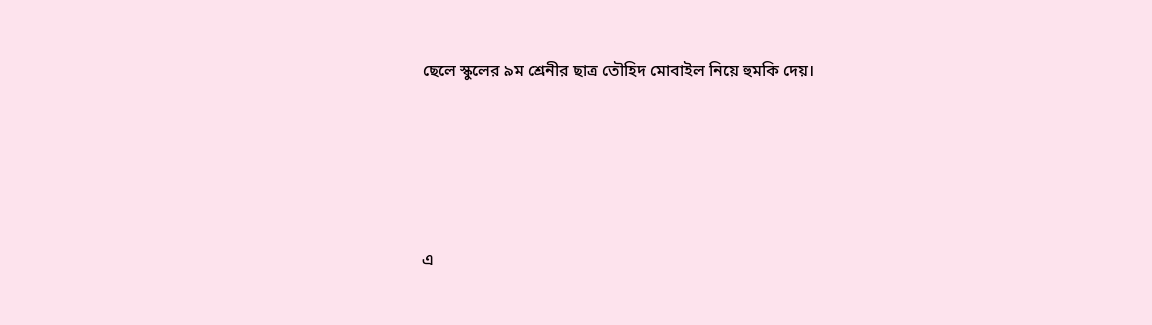ছেলে স্কুলের ৯ম শ্রেনীর ছাত্র তৌহিদ মোবাইল নিয়ে হুমকি দেয়।





এ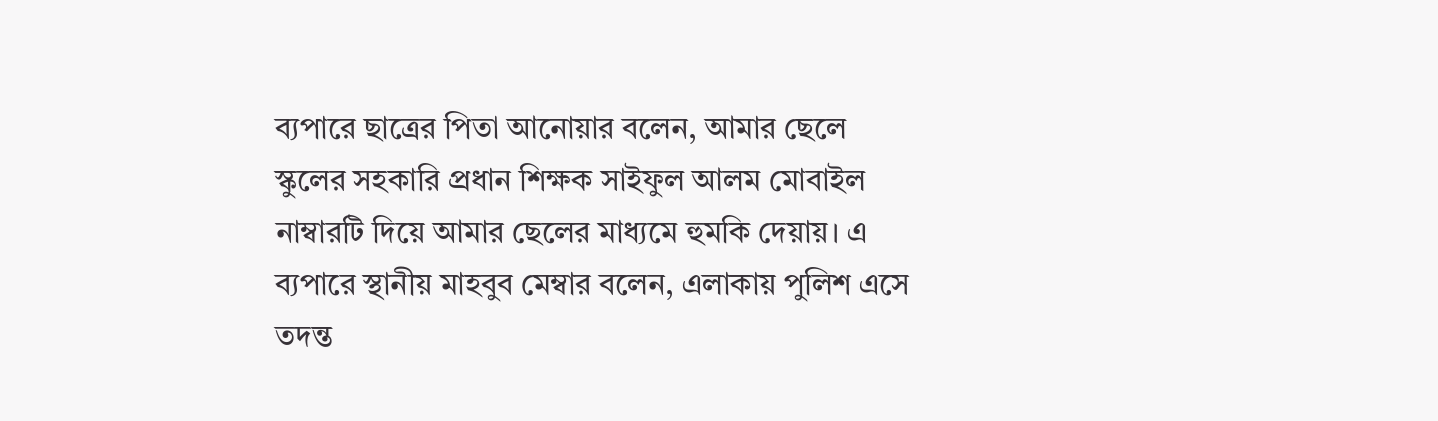ব্যপারে ছাত্রের পিতা আনোয়ার বলেন, আমার ছেলে স্কুলের সহকারি প্রধান শিক্ষক সাইফুল আলম মোবাইল নাম্বারটি দিয়ে আমার ছেলের মাধ্যমে হুমকি দেয়ায়। এ ব্যপারে স্থানীয় মাহবুব মেম্বার বলেন, এলাকায় পুলিশ এসে তদন্ত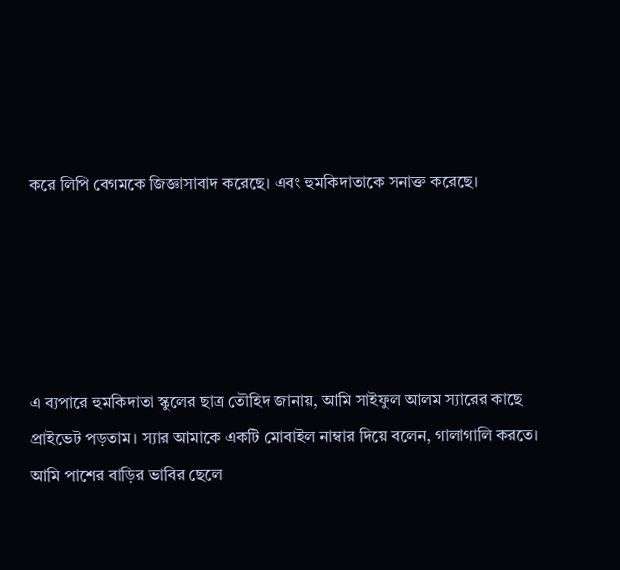করে লিপি বেগমকে জিজ্ঞাসাবাদ করেছে। এবং হুমকিদাতাকে সনাক্ত করেছে।





এ ব্যপারে হুমকিদাতা স্কুলের ছাত্র তৌহিদ জানায়, আমি সাইফুল আলম স্যারের কাছে প্রাইভেট পড়তাম। স্যার আমাকে একটি মোবাইল নাম্বার দিয়ে বলেন, গালাগালি করতে। আমি পাশের বাড়ির ভাবির ছেলে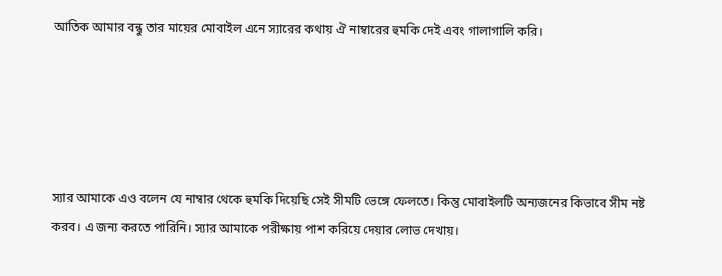আতিক আমার বন্ধু তার মায়ের মোবাইল এনে স্যারের কথায় ঐ নাম্বারের হুমকি দেই এবং গালাগালি করি।





স্যার আমাকে এও বলেন যে নাম্বার থেকে হুমকি দিয়েছি সেই সীমটি ভেঙ্গে ফেলতে। কিন্তু মোবাইলটি অন্যজনের কিভাবে সীম নষ্ট করব। এ জন্য করতে পারিনি। স্যার আমাকে পরীক্ষায় পাশ করিয়ে দেয়ার লোভ দেখায়।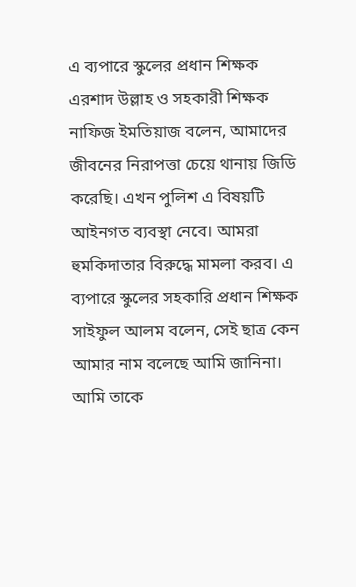এ ব্যপারে স্কুলের প্রধান শিক্ষক এরশাদ উল্লাহ ও সহকারী শিক্ষক নাফিজ ইমতিয়াজ বলেন, আমাদের জীবনের নিরাপত্তা চেয়ে থানায় জিডি করেছি। এখন পুলিশ এ বিষয়টি আইনগত ব্যবস্থা নেবে। আমরা হুমকিদাতার বিরুদ্ধে মামলা করব। এ ব্যপারে স্কুলের সহকারি প্রধান শিক্ষক সাইফুল আলম বলেন, সেই ছাত্র কেন আমার নাম বলেছে আমি জানিনা। আমি তাকে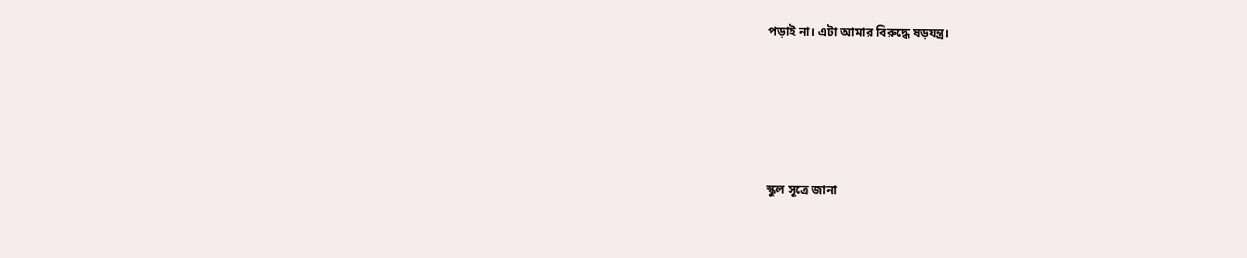পড়াই না। এটা আমার বিরুদ্ধে ষড়যন্ত্র।





স্কুল সূত্রে জানা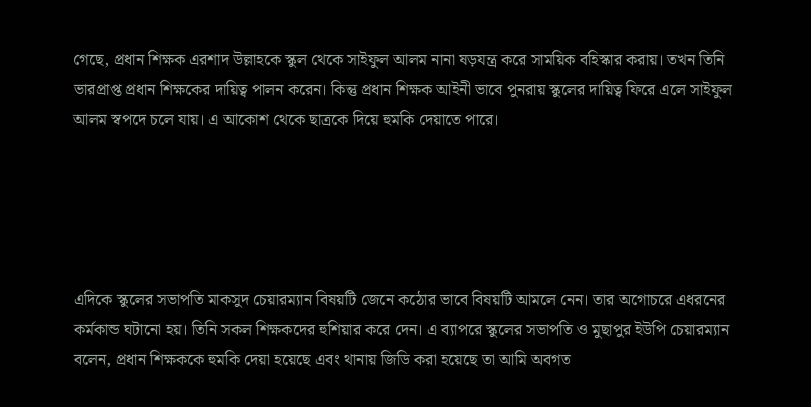গেছে, প্রধান শিক্ষক এরশাদ উল্লাহকে স্কুল থেকে সাইফুল আলম নানা ষড়যন্ত্র করে সাময়িক বহিস্কার করায়। তখন তিনি ভারপ্রাপ্ত প্রধান শিক্ষকের দায়িত্ব পালন করেন। কিন্তু প্রধান শিক্ষক আইনী ভাবে পুনরায় স্কুলের দায়িত্ব ফিরে এলে সাইফুল আলম স্বপদে চলে যায়। এ আকোশ থেকে ছাত্রকে দিয়ে হুমকি দেয়াতে পারে।





এদিকে স্কুলের সভাপতি মাকসুদ চেয়ারম্যান বিষয়টি জেনে কঠোর ভাবে বিষয়টি আমলে নেন। তার অগোচরে এধরনের কর্মকান্ড ঘটানো হয়। তিনি সকল শিক্ষকদের হুশিয়ার করে দেন। এ ব্যাপরে স্কুলের সভাপতি ও মুছাপুর ইউপি চেয়ারম্যান বলেন, প্রধান শিক্ষককে হুমকি দেয়া হয়েছে এবং থানায় জিডি করা হয়েছে তা আমি অবগত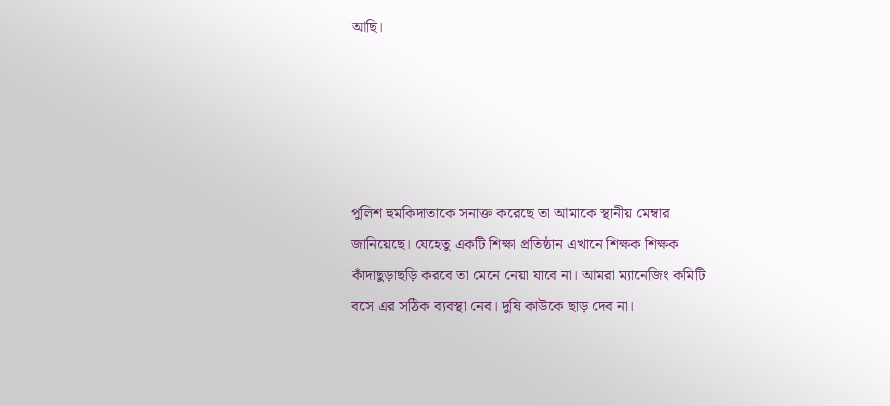আছি।





পুলিশ হুমকিদাতাকে সনাক্ত করেছে তা আমাকে স্থানীয় মেম্বার জানিয়েছে। যেহেতু একটি শিক্ষা প্রতিষ্ঠান এখানে শিক্ষক শিক্ষক কাঁদাছুড়াছড়ি করবে তা মেনে নেয়া যাবে না। আমরা ম্যানেজিং কমিটি বসে এর সঠিক ব্যবস্থা নেব। দুষি কাউকে ছাড় দেব না।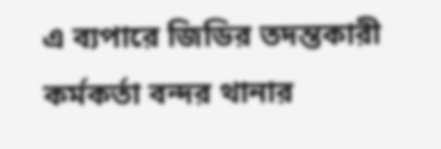এ ব্যপারে জিডির তদন্তকারী কর্মকর্তা বন্দর থানার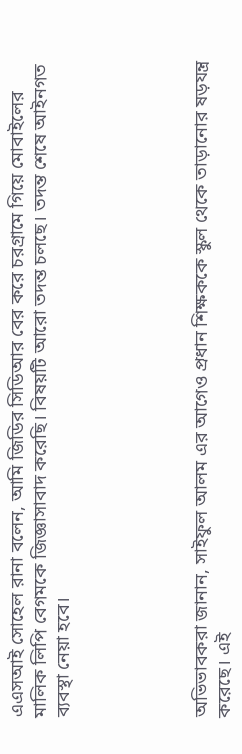এএসআই সোহেল রানা বলেন, আমি জিডির সিডিআর বের করে চরগ্রামে গিয়ে মোবাইলের মালিক লিপি বেগমকে জিজ্ঞাসাবাদ করেছি। বিষয়টি আরো তদন্ত চলছে। তদন্ত শেষে আইনগত ব্যবস্থা নেয়া হবে।





অভিভাবকরা জানান, সাইফুল আলম এর আগেও প্রধান শিক্ষককে স্কুল থেকে তাড়ানোর ষড়যন্ত্র করেছে। এই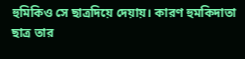হুমিকিও সে ছাত্রদিয়ে দেয়ায়। কারণ হুমকিদাতা ছাত্র তার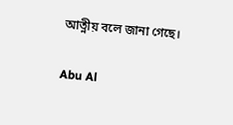আত্নীয় বলে জানা গেছে।

Abu Al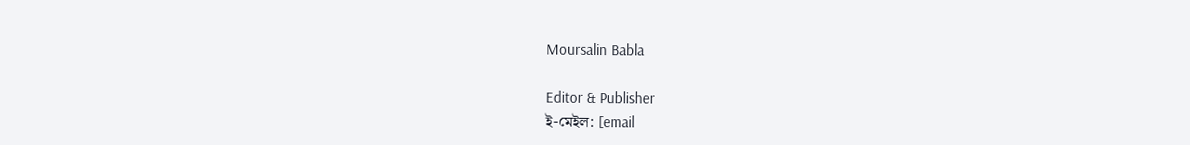Moursalin Babla

Editor & Publisher
ই-মেইল: [email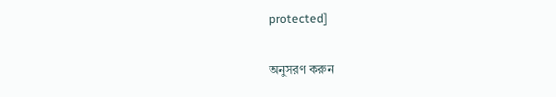protected]

অনুসরণ করুন